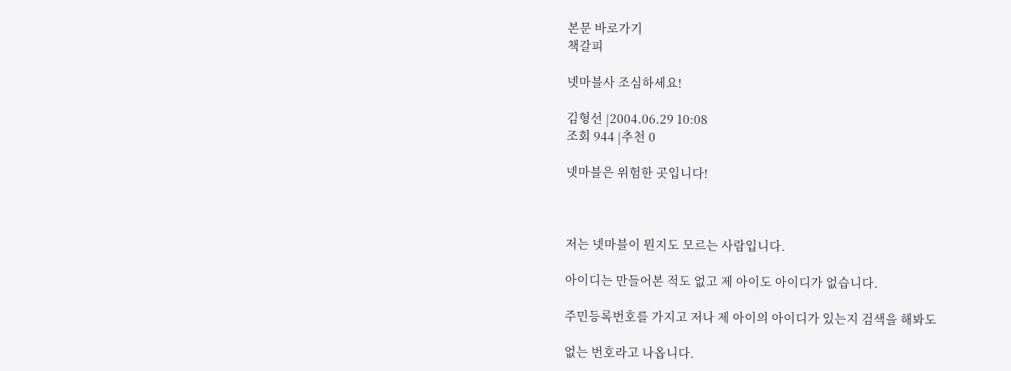본문 바로가기
책갈피

넷마블사 조심하세요!

김형선 |2004.06.29 10:08
조회 944 |추천 0

넷마블은 위험한 곳입니다!



저는 넷마블이 뭔지도 모르는 사람입니다.

아이디는 만들어본 적도 없고 제 아이도 아이디가 없습니다.

주민등록번호를 가지고 저나 제 아이의 아이디가 있는지 검색을 해봐도

없는 번호라고 나옵니다.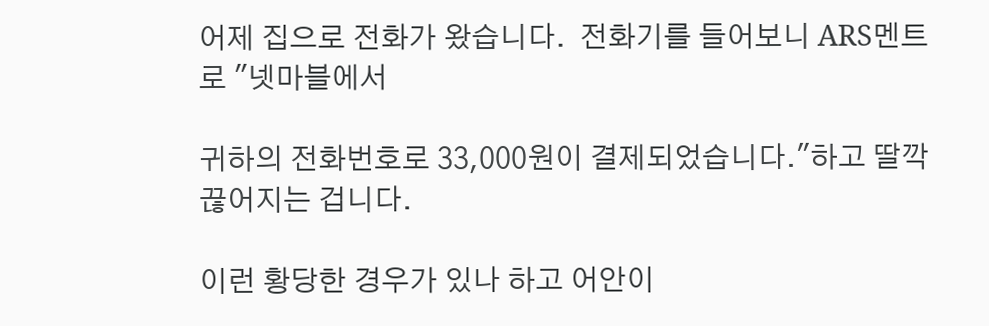어제 집으로 전화가 왔습니다.  전화기를 들어보니 ARS멘트로 "넷마블에서

귀하의 전화번호로 33,000원이 결제되었습니다."하고 딸깍 끊어지는 겁니다.

이런 황당한 경우가 있나 하고 어안이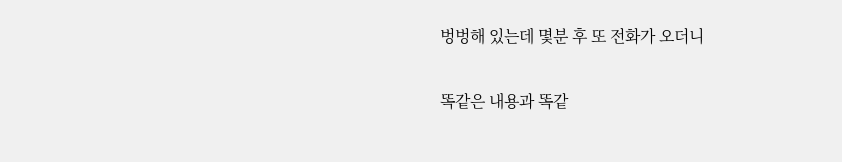벙벙해 있는데 몇분 후 또 전화가 오더니

똑같은 내용과 똑같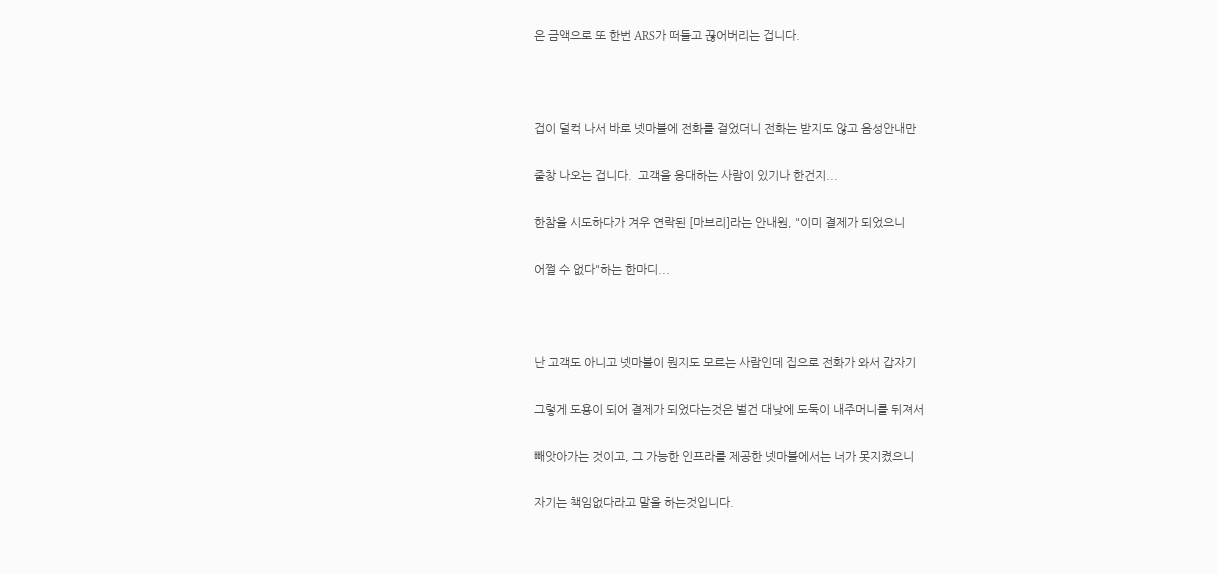은 금액으로 또 한번 ARS가 떠들고 끊어버리는 겁니다.



겁이 덜컥 나서 바로 넷마블에 전화를 걸었더니 전화는 받지도 않고 음성안내만

줄창 나오는 겁니다.  고객을 응대하는 사람이 있기나 한건지...

한참을 시도하다가 겨우 연락된 [마브리]라는 안내원, "이미 결제가 되었으니

어쩔 수 없다"하는 한마디...



난 고객도 아니고 넷마블이 뭔지도 모르는 사람인데 집으로 전화가 와서 갑자기

그렇게 도용이 되어 결제가 되었다는것은 벌건 대낮에 도둑이 내주머니를 뒤져서

빼앗아가는 것이고, 그 가능한 인프라를 제공한 넷마블에서는 너가 못지켰으니

자기는 책임없다라고 말을 하는것입니다.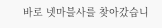바로 넷마블사를 찾아갔습니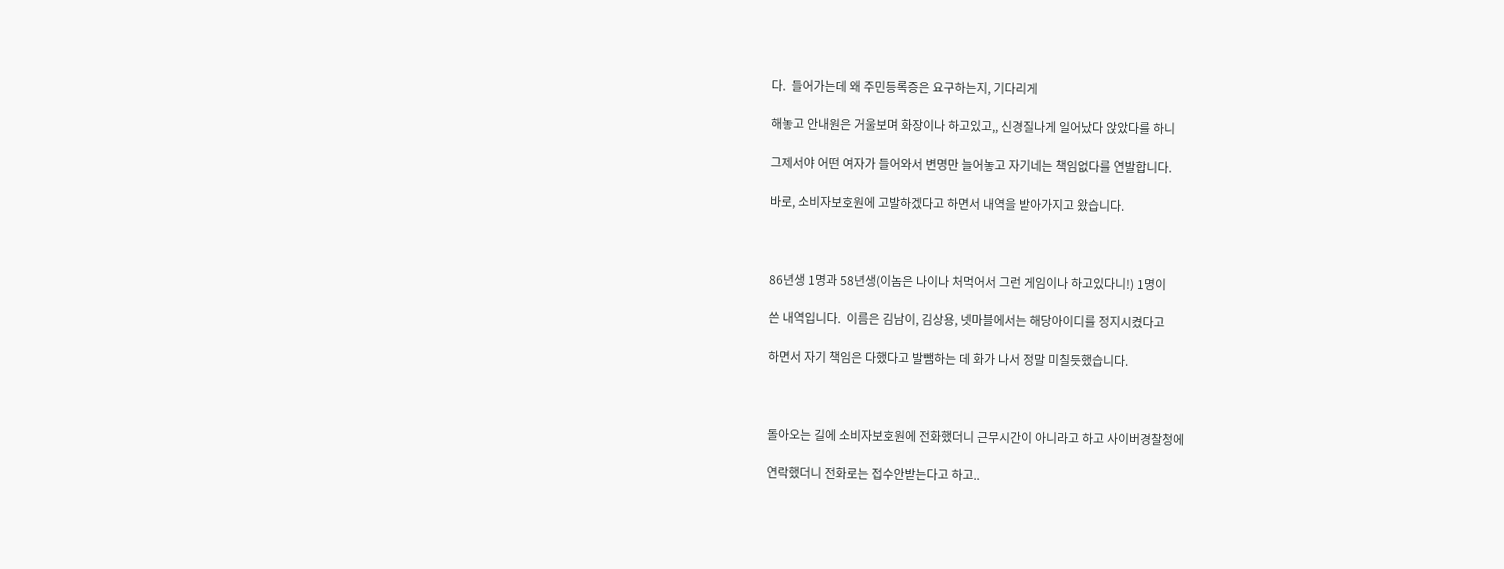다.  들어가는데 왜 주민등록증은 요구하는지, 기다리게

해놓고 안내원은 거울보며 화장이나 하고있고,, 신경질나게 일어났다 앉았다를 하니

그제서야 어떤 여자가 들어와서 변명만 늘어놓고 자기네는 책임없다를 연발합니다.

바로, 소비자보호원에 고발하겠다고 하면서 내역을 받아가지고 왔습니다.



86년생 1명과 58년생(이놈은 나이나 처먹어서 그런 게임이나 하고있다니!) 1명이

쓴 내역입니다.  이름은 김남이, 김상용, 넷마블에서는 해당아이디를 정지시켰다고

하면서 자기 책임은 다했다고 발뺌하는 데 화가 나서 정말 미칠듯했습니다.



돌아오는 길에 소비자보호원에 전화했더니 근무시간이 아니라고 하고 사이버경찰청에

연락했더니 전화로는 접수안받는다고 하고..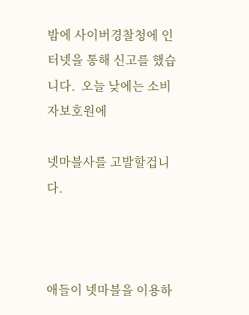밤에 사이버경찰청에 인터넷을 통해 신고를 했습니다.  오늘 낮에는 소비자보호원에

넷마블사를 고발할겁니다.



애들이 넷마블을 이용하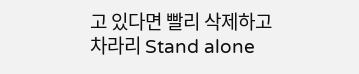고 있다면 빨리 삭제하고 차라리 Stand alone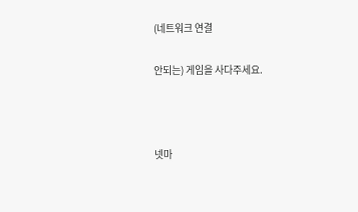(네트워크 연결

안되는) 게임을 사다주세요.



넷마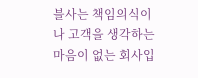블사는 책임의식이나 고객을 생각하는 마음이 없는 회사입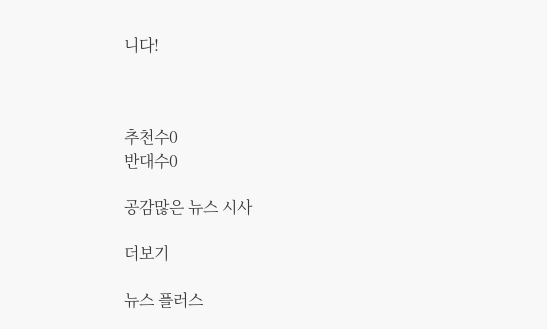니다!



추천수0
반대수0

공감많은 뉴스 시사

더보기

뉴스 플러스